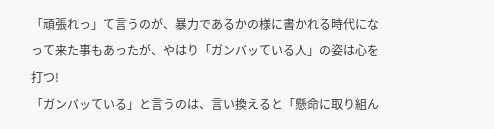「頑張れっ」て言うのが、暴力であるかの様に書かれる時代になって来た事もあったが、やはり「ガンバッている人」の姿は心を打つ!
「ガンバッている」と言うのは、言い換えると「懸命に取り組ん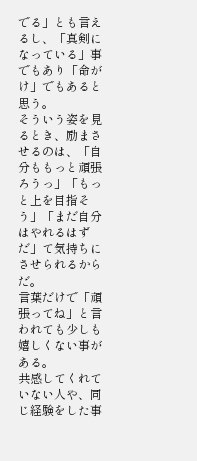でる」とも言えるし、「真剣になっている」事でもあり「命がけ」でもあると思う。
そういう姿を見るとき、励まさせるのは、「自分ももっと頑張ろうっ」「もっと上を目指そう」「まだ自分はやれるはずだ」て気持ちにさせられるからだ。
言葉だけで「頑張ってね」と言われても少しも嬉しくない事がある。
共感してくれていない人や、同じ経験をした事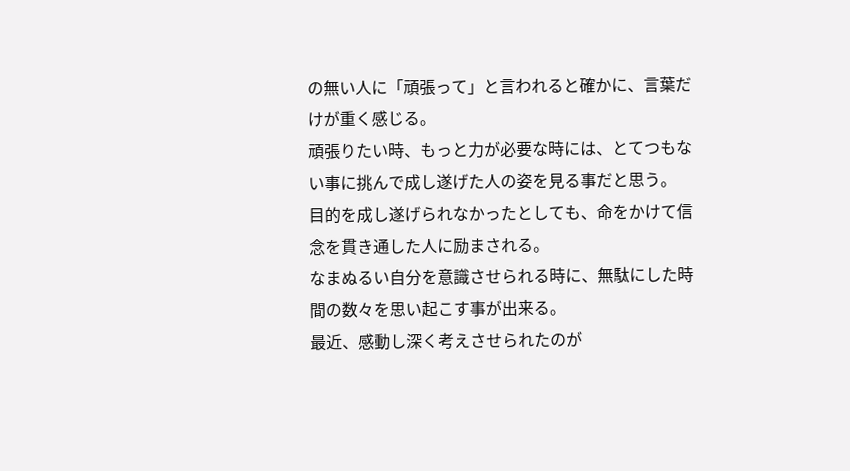の無い人に「頑張って」と言われると確かに、言葉だけが重く感じる。
頑張りたい時、もっと力が必要な時には、とてつもない事に挑んで成し遂げた人の姿を見る事だと思う。
目的を成し遂げられなかったとしても、命をかけて信念を貫き通した人に励まされる。
なまぬるい自分を意識させられる時に、無駄にした時間の数々を思い起こす事が出来る。
最近、感動し深く考えさせられたのが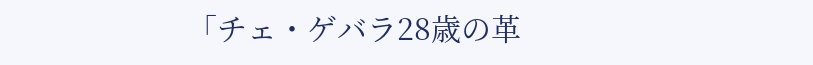「チェ・ゲバラ28歳の革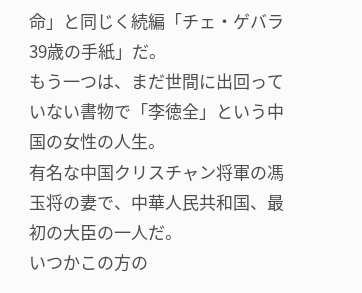命」と同じく続編「チェ・ゲバラ39歳の手紙」だ。
もう一つは、まだ世間に出回っていない書物で「李徳全」という中国の女性の人生。
有名な中国クリスチャン将軍の馮玉将の妻で、中華人民共和国、最初の大臣の一人だ。
いつかこの方の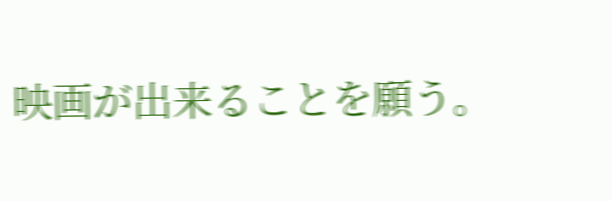映画が出来ることを願う。